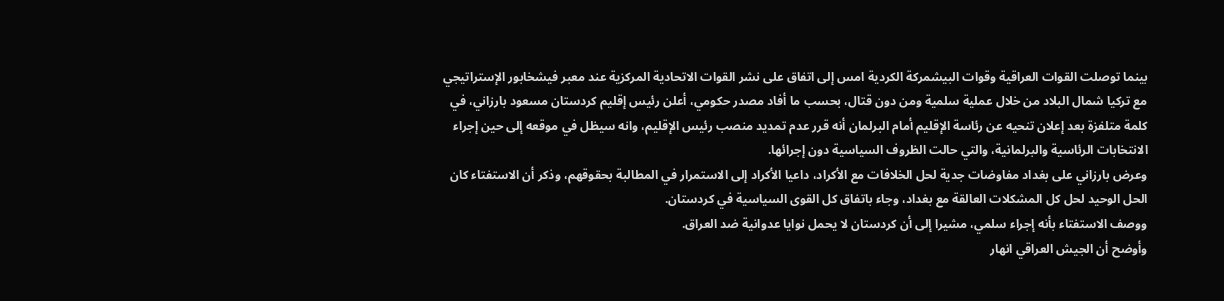بينما توصلت القوات العراقية وقوات البيشمركة الكردية امس إلى اتفاق على نشر القوات الاتحادية المركزية عند معبر فيشخابور الإستراتيجي مع تركيا شمال البلاد من خلال عملية سلمية ومن دون قتال، بحسب ما أفاد مصدر حكومي، أعلن رئيس إقليم كردستان مسعود بارزاني، في كلمة متلفزة بعد إعلان تنحيه عن رئاسة الإقليم أمام البرلمان أنه قرر عدم تمديد منصب رئيس الإقليم، وانه سيظل في موقعه إلى حين إجراء الانتخابات الرئاسية والبرلمانية، والتي حالت الظروف السياسية دون إجرائها.
وعرض بارزاني على بغداد مفاوضات جدية لحل الخلافات مع الأكراد، داعيا الأكراد إلى الاستمرار في المطالبة بحقوقهم، وذكر أن الاستفتاء كان الحل الوحيد لحل كل المشكلات العالقة مع بغداد، وجاء باتفاق كل القوى السياسية في كردستان.
ووصف الاستفتاء بأنه إجراء سلمي، مشيرا إلى أن كردستان لا يحمل نوايا عدوانية ضد العراق.
وأوضح أن الجيش العراقي انهار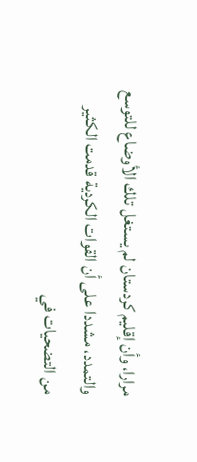مرارا، وأن إقليم كردستان لم يستغل تلك الأوضاع للتوسع والتمدد، مشددا على أن القوات الكردية قدمت الكثير من التضحيات في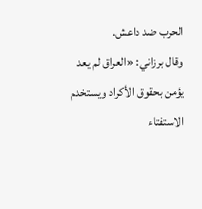الحرب ضد داعش.
وقال برزاني: «العراق لم يعد يؤمن بحقوق الأكراد ويستخدم الاستفتاء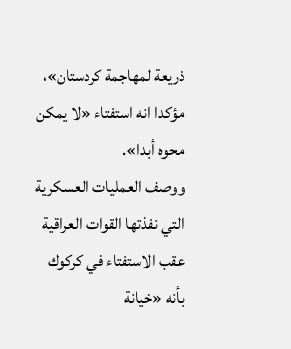ذريعة لمهاجمة كردستان»، مؤكدا انه استفتاء «لا يمكن محوه أبدا».
ووصف العمليات العسكرية التي نفذتها القوات العراقية عقب الاستفتاء في كركوك بأنه «خيانة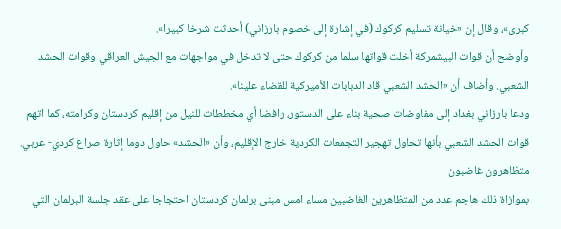كبرى»، وقال إن «خيانة تسليم كركوك (في إشارة إلى خصوم بارزاني) أحدثت شرخا كبيرا».
وأوضح أن قوات البيشمركة أخلت قواتها سلما من كركوك حتى لا تدخل في مواجهات مع الجيش العراقي وقوات الحشد الشعبي. وأضاف أن «الحشد الشعبي قاد الدبابات الأميركية للقضاء علينا».
ودعا بارزاني بغداد إلى مفاوضات صحية بناء على الدستور، رافضا أي مخططات للنيل من إقليم كردستان وكرامته، كما اتهم قوات الحشد الشعبي بأنها تحاول تهجير التجمعات الكردية خارج الإقليم، وأن «الحشد» حاول دوما إثارة صراع كردي- عربي.
متظاهرون غاضبون
بموازاة ذلك هاجم عدد من المتظاهرين الغاضبين مساء امس مبنى برلمان كردستان احتجاجا على عقد جلسة البرلمان التي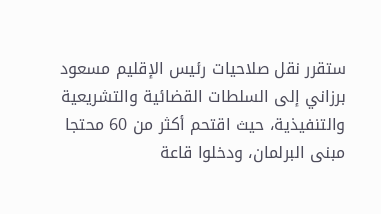ستقرر نقل صلاحيات رئيس الإقليم مسعود برزاني إلى السلطات القضائية والتشريعية والتنفيذية، حيث اقتحم أكثر من 60 محتجا مبنى البرلمان، ودخلوا قاعة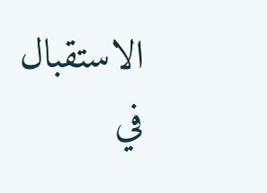الاستقبال في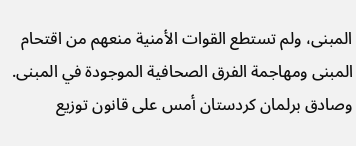المبنى، ولم تستطع القوات الأمنية منعهم من اقتحام المبنى ومهاجمة الفرق الصحافية الموجودة في المبنى.
وصادق برلمان كردستان أمس على قانون توزيع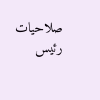صلاحيات رئيس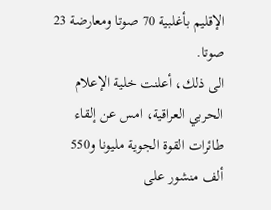الإقليم بأغلبية 70 صوتا ومعارضة 23 صوتا.
الى ذلك، أعلنت خلية الإعلام الحربي العراقية، امس عن إلقاء طائرات القوة الجوية مليونا و550 ألف منشور على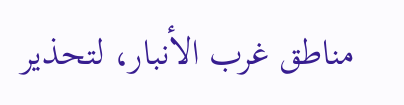مناطق غرب الأنبار، لتحذير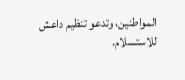المواطنين، وتدعو تنظيم داعش للاستسلام.